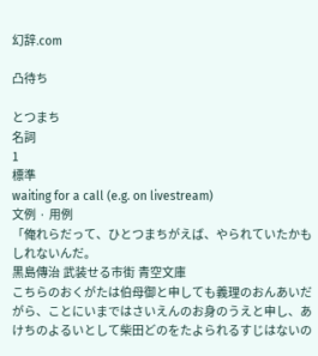幻辞.com

凸待ち

とつまち
名詞
1
標準
waiting for a call (e.g. on livestream)
文例 · 用例
「俺れらだって、ひとつまちがえば、やられていたかもしれないんだ。
黒島傳治 武装せる市街 青空文庫
こちらのおくがたは伯母御と申しても義理のおんあいだがら、ことにいまではさいえんのお身のうえと申し、あけちのよるいとして柴田どのをたよられるすじはないの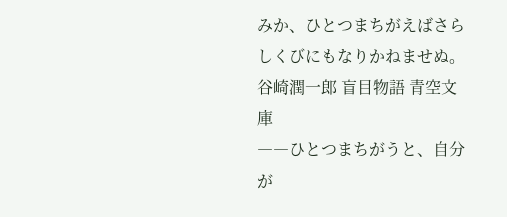みか、ひとつまちがえばさらしくびにもなりかねませぬ。
谷崎潤一郎 盲目物語 青空文庫
――ひとつまちがうと、自分が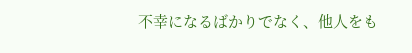不幸になるばかりでなく、他人をも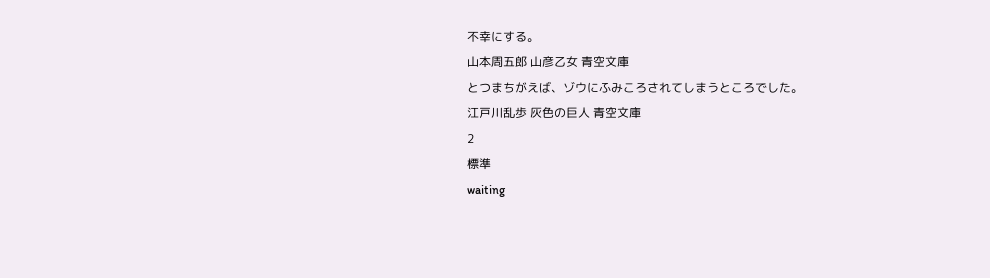不幸にする。
山本周五郎 山彦乙女 青空文庫
とつまちがえば、ゾウにふみころされてしまうところでした。
江戸川乱歩 灰色の巨人 青空文庫
2
標準
waiting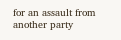for an assault from another party